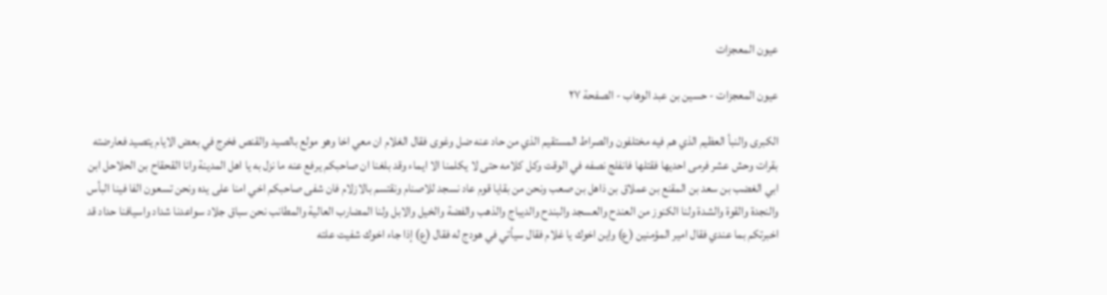عيون المعجزات

عيون المعجزات - حسين بن عبد الوهاب - الصفحة ٢٧

الكبرى والنبأ العظيم الذي هم فيه مختلفون والصراط المستقيم الذي من حاد عنه ضل وغوى فقال الغلام ان معي اخا وهو مولع بالصيد والقنص فخرج في بعض الايام يتصيد فعارضته بقرات وحش عشر فرمى احديها فقتلها فانفلج نصفه في الوقت وكل كلامه حتى لا يكلمنا الا ايماء وقد بلغنا ان صاحبكم يرفع عنه ما نزل به يا اهل المدينة وانا القحقاح بن الحلاحل ابن ابي الغضب بن سعد بن المقنع بن عملاق بن ذاهل بن صعب ونحن من بقايا قوم عاد نسجد للاصنام ونقتسم بالازلام فان شفى صاحبكم اخي امنا على يده ونحن تسعون الفا فينا البأس والنجدة والقوة والشدة ولنا الكنوز من العندح والعسجد والبندح والديباج والذهب والفضة والخيل والابل ولنا المضارب العالية والمطانب نحن سباق جلاد سواعدنا شداد واسيافنا حداد قد اخبرتكم بما عندي فقال امير المؤمنين (ع) واين اخوك يا غلام فقال سيأتي في هودج له فقال (ع) إذا جاء اخوك شفيت علته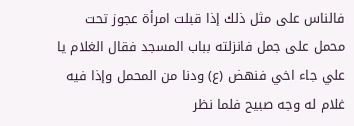فالناس على مثل ذلك إذا قبلت امرأة عجوز تحت محمل على جمل فانزلته بباب المسجد فقال الغلام يا علي جاء اخي فنهض (ع) ودنا من المحمل وإذا فيه غلام له وجه صبيح فلما نظر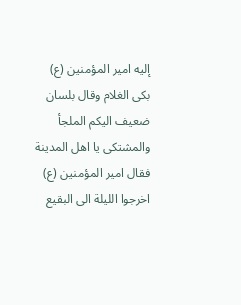إليه امير المؤمنين (ع) بكى الغلام وقال بلسان ضعيف اليكم الملجأ والمشتكى يا اهل المدينة فقال امير المؤمنين (ع) اخرجوا الليلة الى البقيع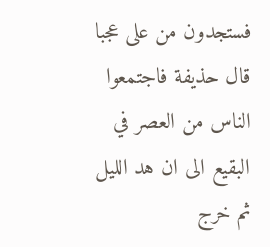فستجدون من على عجبا قال حذيفة فاجتمعوا الناس من العصر في البقيع الى ان هد الليل ثم خرج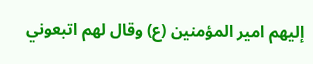إليهم امير المؤمنين (ع) وقال لهم اتبعوني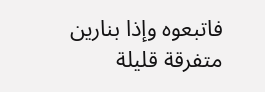فاتبعوه وإذا بنارين متفرقة قليلة